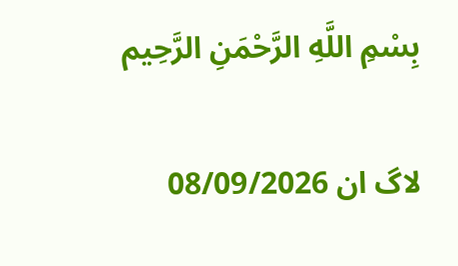بِسْمِ اللَّهِ الرَّحْمَنِ الرَّحِيم

لاگ ان 08/09/2026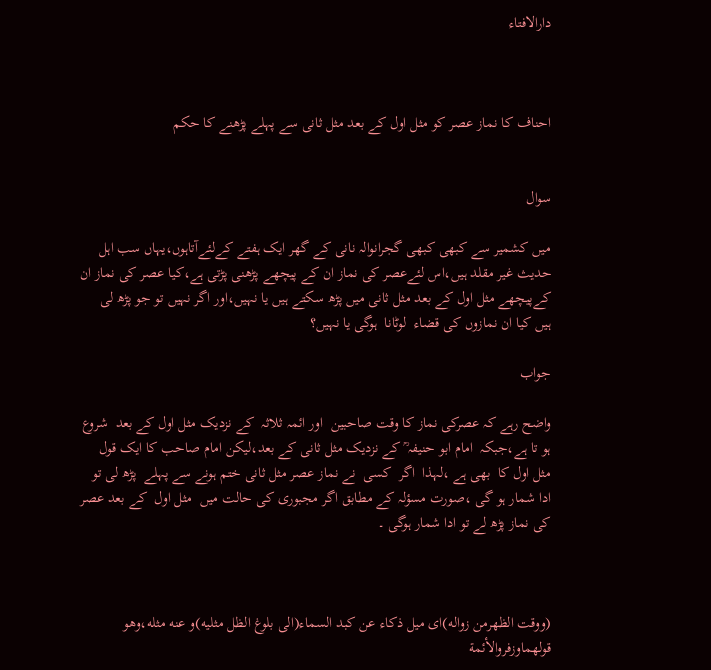دارالافتاء



احناف کا نماز عصر کو مثل اول کے بعد مثل ثانی سے پہلے پڑھنے کا حکم


سوال

میں کشمیر سے کبھی کبھی گجرانوالہ نانی کے گھر ایک ہفتے کےلئےآتاہوں،یہاں سب اہل حدیث غیر مقلد ہیں،اس لئےعصر کی نماز ان کے پیچھے پڑھنی پڑتی ہے،کیا عصر کی نماز ان کےپیچھے مثل اول کے بعد مثل ثانی میں پڑھ سکتے ہیں یا نہیں،اور اگر نہیں تو جو پڑھ لی  ہیں کیا ان نمازوں کی قضاء  لوٹانا  ہوگی یا نہیں؟

جواب

واضح رہے کہ عصرکی نماز کا وقت صاحبین  اور ائمہ ثلاثہ  کے نزدیک مثل اول کے بعد  شروع ہو تا ہے،جبکہ  امام ابو حنیفہ ؒ کے نزدیک مثل ثانی کے بعد،لیکن امام صاحب کا ایک قول مثل اول کا  بھی ہے ،لہذا  اگر  کسی  نے نماز عصر مثل ثانی ختم ہونے سے پہلے  پڑھ لی تو ادا شمار ہو گی ،صورت مسؤلہ کے مطابق اگر مجبوری کی حالت میں  مثل اول  کے بعد عصر کی نماز پڑھ لے تو ادا شمار ہوگی ۔



(ووقت الظهرمن زواله)ای میل ذکاء عن کبد السماء(الی بلوغ الظل مثلیه)و عنه مثله،وهو قولهماوزفروالأئمة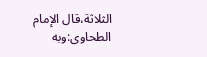الثلاثة،قال الإمام الطحاوی:وبه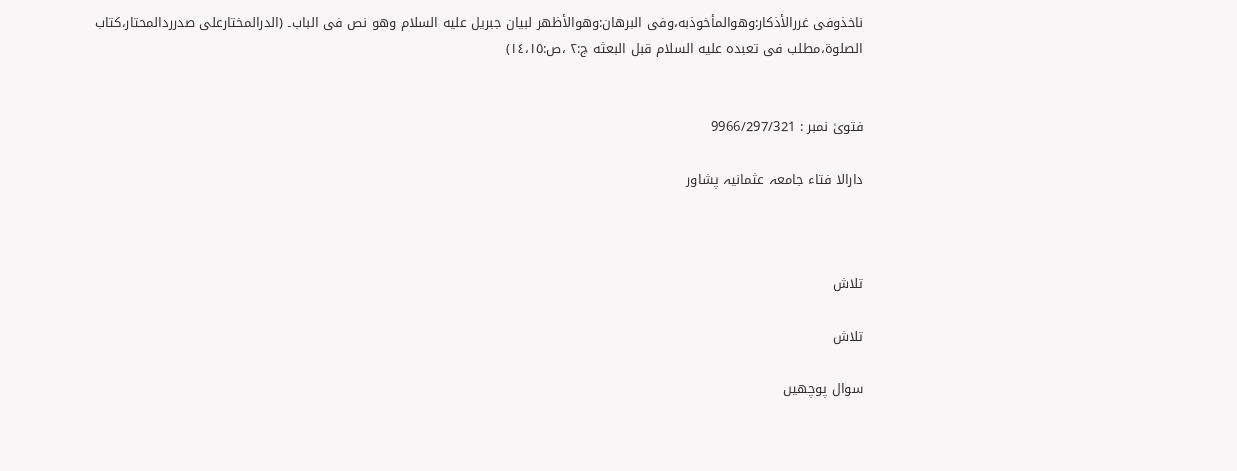ناخذوفی غررالأذکار:وهوالمأخوذبه،وفی البرهان:وهوالأظهر لبیان جبریل علیه السلام وهو نص فی الباب۔ (الدرالمختارعلی صدرردالمحتار،کتاب الصلوۃ،مطلب فی تعبدہ علیه السلام قبل البعثه ج:٢ ،ص:١٤،١٥)


فتویٰ نمبر : 9966/297/321

دارالا فتاء جامعہ عثمانیہ پشاور



تلاش

تلاش

سوال پوچھیں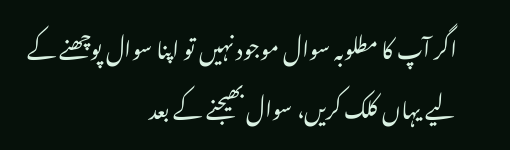اگر آپ کا مطلوبہ سوال موجود نہیں تو اپنا سوال پوچھنے کے لیے یہاں کلک کریں، سوال بھیجنے کے بعد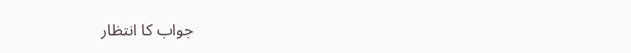جواب کا انتظار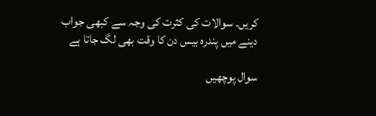کریں۔ سوالات کی کثرت کی وجہ سے کبھی جواب دینے میں پندرہ بیس دن کا وقت بھی لگ جاتا ہے

سوال پوچھیں